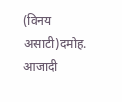(विनय असाटी)दमोह. आजादी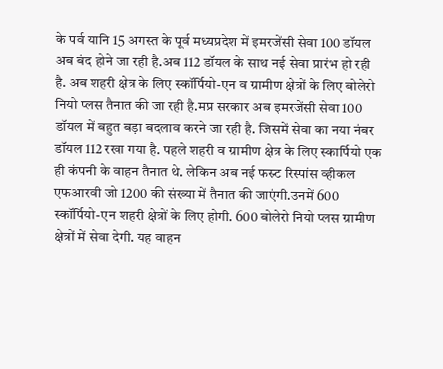के पर्व यानि 15 अगस्त के पूर्व मध्यप्रदेश में इमरजेंसी सेवा 100 डॉयल अब बंद होने जा रही है.अब 112 डॉयल के साथ नई सेवा प्रारंभ हो रही है. अब शहरी क्षेत्र के लिए स्कॉर्पियो-एन व ग्रामीण क्षेत्रों के लिए बोलेरो नियो प्लस तैनात की जा रही है.मप्र सरकार अब इमरजेंसी सेवा 100 डॉयल में बहुत बड़ा बदलाव करने जा रही है. जिसमें सेवा का नया नंबर डॉयल 112 रखा गया है. पहले शहरी व ग्रामीण क्षेत्र के लिए स्कार्पियो एक ही कंपनी के वाहन तैनात थे. लेकिन अब नई फस्र्ट रिस्पांस व्हीकल एफआरवी जो 1200 की संख्या में तैनात की जाएंगी.उनमें 600 स्कॉर्पियो-एन शहरी क्षेत्रों के लिए होगी. 600 बोलेरो नियो प्लस ग्रामीण क्षेत्रों में सेवा देगी. यह वाहन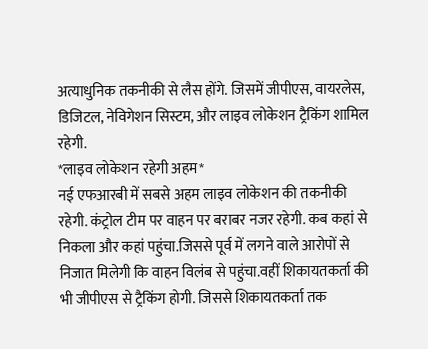अत्याधुनिक तकनीकी से लैस होंगे. जिसमें जीपीएस, वायरलेस, डिजिटल, नेविगेशन सिस्टम, और लाइव लोकेशन ट्रैकिंग शामिल रहेगी.
*लाइव लोकेशन रहेगी अहम*
नई एफआरबी में सबसे अहम लाइव लोकेशन की तकनीकी रहेगी. कंट्रोल टीम पर वाहन पर बराबर नजर रहेगी. कब कहां से निकला और कहां पहुंचा.जिससे पूर्व में लगने वाले आरोपों से निजात मिलेगी कि वाहन विलंब से पहुंचा.वहीं शिकायतकर्ता की भी जीपीएस से ट्रैकिंग होगी. जिससे शिकायतकर्ता तक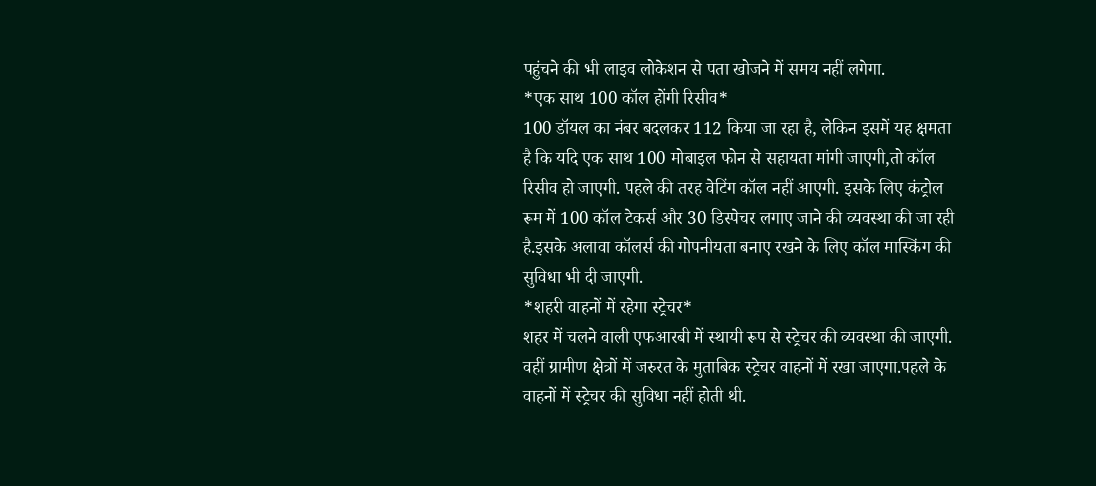पहुंचने की भी लाइव लोकेशन से पता खोजने में समय नहीं लगेगा.
*एक साथ 100 कॉल होंगी रिसीव*
100 डॉयल का नंबर बदलकर 112 किया जा रहा है, लेकिन इसमें यह क्षमता है कि यदि एक साथ 100 मोबाइल फोन से सहायता मांगी जाएगी,तो कॉल रिसीव हो जाएगी. पहले की तरह वेटिंग कॉल नहीं आएगी. इसके लिए कंट्रोल रूम में 100 कॉल टेकर्स और 30 डिस्पेचर लगाए जाने की व्यवस्था की जा रही है.इसके अलावा कॉलर्स की गोपनीयता बनाए रखने के लिए कॉल मास्किंग की सुविधा भी दी जाएगी.
*शहरी वाहनों में रहेगा स्ट्रेचर*
शहर में चलने वाली एफआरबी में स्थायी रूप से स्ट्रेचर की व्यवस्था की जाएगी. वहीं ग्रामीण क्षेत्रों में जरुरत के मुताबिक स्ट्रेचर वाहनों में रखा जाएगा.पहले के वाहनों में स्ट्रेचर की सुविधा नहीं होती थी.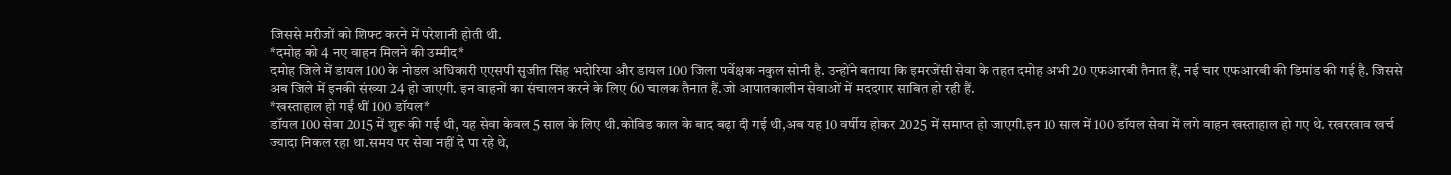जिससे मरीजों को शिफ्ट करने में परेशानी होती थी.
*दमोह को 4 नए वाहन मिलने की उम्मीद*
दमोह जिले में डायल 100 के नोडल अधिकारी एएसपी सुजीत सिंह भदोरिया और डायल 100 जिला पर्वेक्षक नकुल सोनी है. उन्होंने बताया कि इमरजेंसी सेवा के तहत दमोह अभी 20 एफआरबी तैनात हैं, नई चार एफआरबी की डिमांड की गई है. जिससे अब जिले में इनकी संख्या 24 हो जाएगी. इन वाहनों का संचालन करने के लिए 60 चालक तैनात हैं.जो आपातकालीन सेवाओं में मददगार साबित हो रही हैं.
*खस्ताहाल हो गईं थीं 100 डॉयल*
डॉयल 100 सेवा 2015 में शुरू की गई थी, यह सेवा केवल 5 साल के लिए थी.कोविड काल के बाद बढ़ा दी गई थी,अब यह 10 वर्षीय होकर 2025 में समाप्त हो जाएगी.इन 10 साल में 100 डॉयल सेवा में लगे वाहन खस्ताहाल हो गए थे. रखरखाव खर्च ज्यादा निकल रहा था.समय पर सेवा नहीं दे पा रहे थे,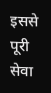इससे पूरी सेवा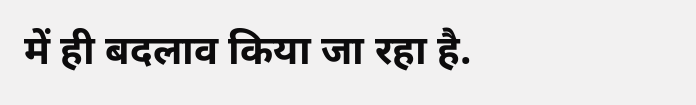में ही बदलाव किया जा रहा है.